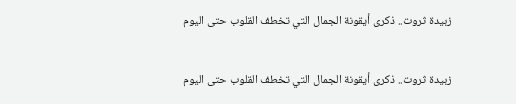زبيدة ثروت.. ذكرى أيقونة الجمال التي تخطف القلوب حتى اليوم

زبيدة ثروت.. ذكرى أيقونة الجمال التي تخطف القلوب حتى اليوم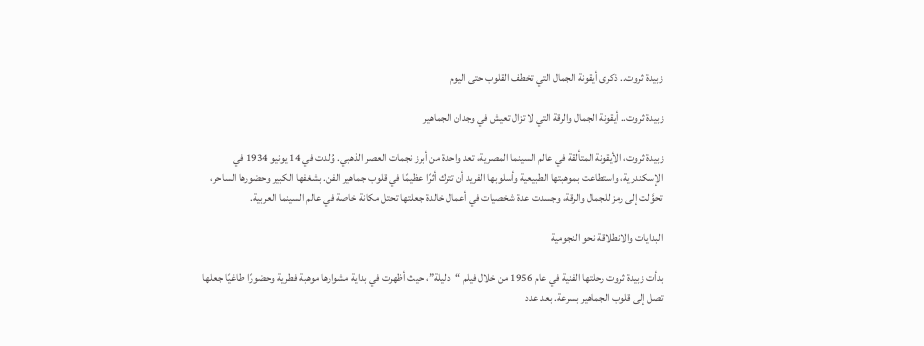زبيدة ثروت.. ذكرى أيقونة الجمال التي تخطف القلوب حتى اليوم

زبيدة ثروت.. أيقونة الجمال والرقة التي لا تزال تعيش في وجدان الجماهير

زبيدة ثروت، الأيقونة المتألقة في عالم السينما المصرية، تعد واحدة من أبرز نجمات العصر الذهبي. وُلدت في 14 يونيو 1934 في الإسكندرية، واستطاعت بموهبتها الطبيعية وأسلوبها الفريد أن تترك أثرًا عظيمًا في قلوب جماهير الفن. بشغفها الكبير وحضورها الساحر، تحوَّلت إلى رمز للجمال والرقة، وجسدت عدة شخصيات في أعمال خالدة جعلتها تحتل مكانة خاصة في عالم السينما العربية.

البدايات والانطلاقة نحو النجومية

بدأت زبيدة ثروت رحلتها الفنية في عام 1956 من خلال فيلم “دليلة”، حيث أظهرت في بداية مشوارها موهبة فطرية وحضورًا طاغيًا جعلها تصل إلى قلوب الجماهير بسرعة. بعد عدد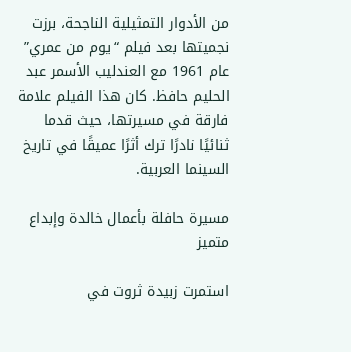من الأدوار التمثيلية الناجحة، برزت نجميتها بعد فيلم “يوم من عمري” عام 1961 مع العندليب الأسمر عبد الحليم حافظ. كان هذا الفيلم علامة فارقة في مسيرتها، حيث قدما ثنائيًا نادرًا ترك أثرًا عميقًا في تاريخ السينما العربية.

مسيرة حافلة بأعمال خالدة وإبداع متميز

استمرت زبيدة ثروت في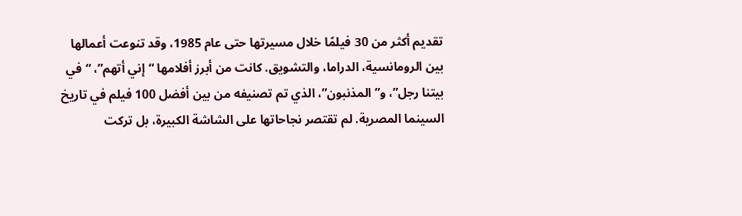تقديم أكثر من 30 فيلمًا خلال مسيرتها حتى عام 1985، وقد تنوعت أعمالها بين الرومانسية، الدراما، والتشويق. كانت من أبرز أفلامها “إني أتهم”، “في بيتنا رجل”، و”المذنبون”، الذي تم تصنيفه من بين أفضل 100 فيلم في تاريخ السينما المصرية. لم تقتصر نجاحاتها على الشاشة الكبيرة، بل تركت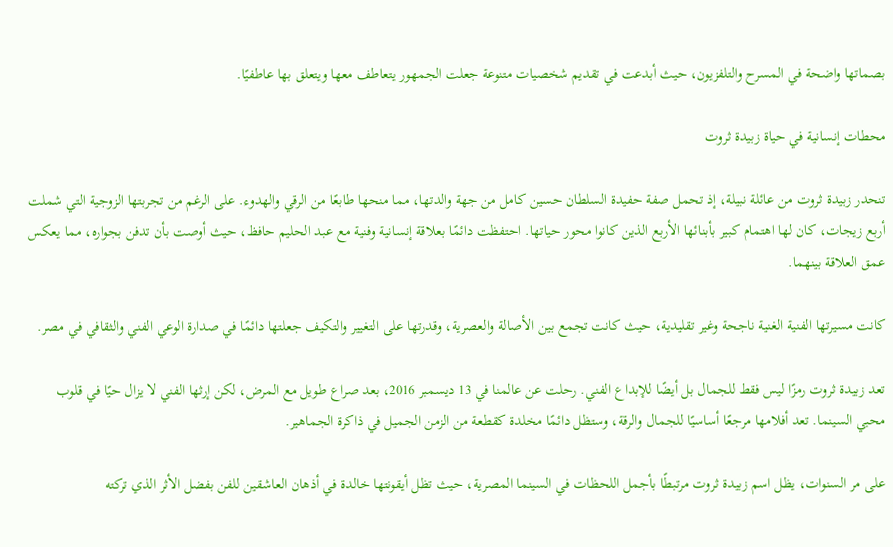بصماتها واضحة في المسرح والتلفزيون، حيث أبدعت في تقديم شخصيات متنوعة جعلت الجمهور يتعاطف معها ويتعلق بها عاطفيًا.

محطات إنسانية في حياة زبيدة ثروت

تنحدر زبيدة ثروت من عائلة نبيلة، إذ تحمل صفة حفيدة السلطان حسين كامل من جهة والدتها، مما منحها طابعًا من الرقي والهدوء. على الرغم من تجربتها الزوجية التي شملت أربع زيجات، كان لها اهتمام كبير بأبنائها الأربع الذين كانوا محور حياتها. احتفظت دائمًا بعلاقة إنسانية وفنية مع عبد الحليم حافظ، حيث أوصت بأن تدفن بجواره، مما يعكس عمق العلاقة بينهما.

كانت مسيرتها الفنية الغنية ناجحة وغير تقليدية، حيث كانت تجمع بين الأصالة والعصرية، وقدرتها على التغيير والتكيف جعلتها دائمًا في صدارة الوعي الفني والثقافي في مصر.

تعد زبيدة ثروت رمزًا ليس فقط للجمال بل أيضًا للإبداع الفني. رحلت عن عالمنا في 13 ديسمبر 2016، بعد صراع طويل مع المرض، لكن إرثها الفني لا يزال حيًا في قلوب محبي السينما. تعد أفلامها مرجعًا أساسيًا للجمال والرقة، وستظل دائمًا مخلدة كقطعة من الزمن الجميل في ذاكرة الجماهير.

على مر السنوات، يظل اسم زبيدة ثروت مرتبطًا بأجمل اللحظات في السينما المصرية، حيث تظل أيقونتها خالدة في أذهان العاشقين للفن بفضل الأثر الذي تركته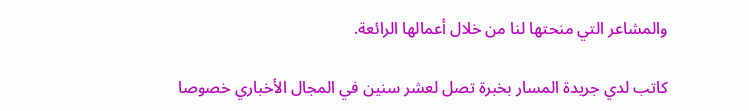والمشاعر التي منحتها لنا من خلال أعمالها الرائعة.

كاتب لدي جريدة المسار بخبرة تصل لعشر سنين في المجال الأخباري خصوصا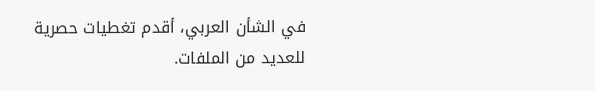في الشأن العربي، أقدم تغطيات حصرية للعديد من الملفات.